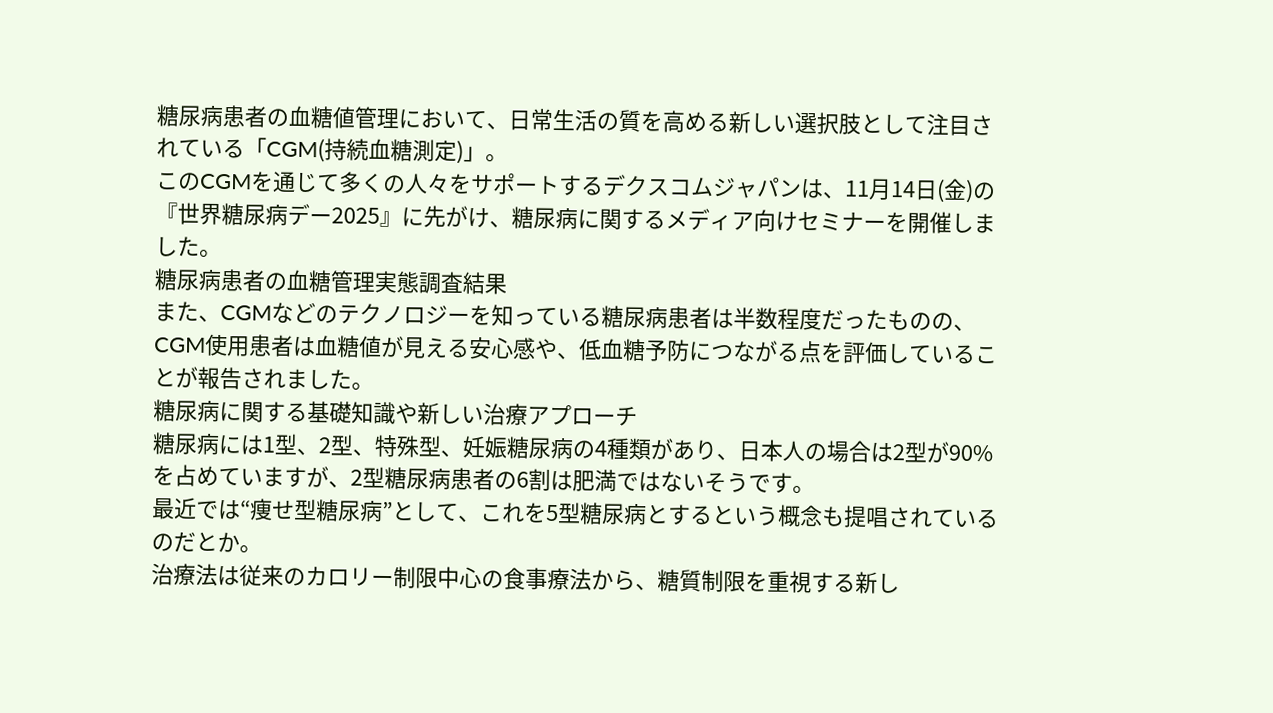糖尿病患者の血糖値管理において、日常生活の質を高める新しい選択肢として注目されている「CGM(持続血糖測定)」。
このCGMを通じて多くの人々をサポートするデクスコムジャパンは、11月14日(金)の『世界糖尿病デー2025』に先がけ、糖尿病に関するメディア向けセミナーを開催しました。
糖尿病患者の血糖管理実態調査結果
また、CGMなどのテクノロジーを知っている糖尿病患者は半数程度だったものの、CGM使用患者は血糖値が見える安心感や、低血糖予防につながる点を評価していることが報告されました。
糖尿病に関する基礎知識や新しい治療アプローチ
糖尿病には1型、2型、特殊型、妊娠糖尿病の4種類があり、日本人の場合は2型が90%を占めていますが、2型糖尿病患者の6割は肥満ではないそうです。
最近では“痩せ型糖尿病”として、これを5型糖尿病とするという概念も提唱されているのだとか。
治療法は従来のカロリー制限中心の食事療法から、糖質制限を重視する新し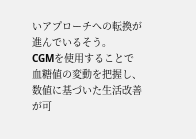いアプローチへの転換が進んでいるそう。
CGMを使用することで血糖値の変動を把握し、数値に基づいた生活改善が可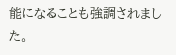能になることも強調されました。